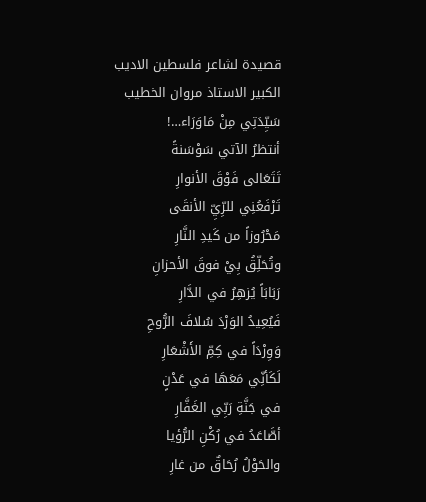قصيدة لشاعر فلسطين الاديب الكبير الاستاذ مروان الخطيب
سَيِّدَتِي مِنْ مَاوَرَاء…!
أنتظرُ الآتي سَوْسَنةً
تَتَعَالى فَوْقَ الأنوارِ
تَرْفَعُنِي للرِّيِّ الأنقَى
مَحْرُوزاً من كَيدِ النَّارِ
وتُحَلِّقُ بِيْ فوقَ الأحزانِ
رَبَابَاً يُزهِرُ في الدَّارِ
فَيُعِيدُ الوَرْدَ سُلافَ الرُّوحِ
وَوِرْدَاً في كِمِّ الأَشْعَارِ
لَكَأنِّي مَعَهَا في عَدْنٍ
في جَنَّةِ رَبِّي الغَفَّارِ
أصَّاعَدُ في رُكْنِ الرُّؤيا
والحَوْلُ رُحَاقٌ من غارِ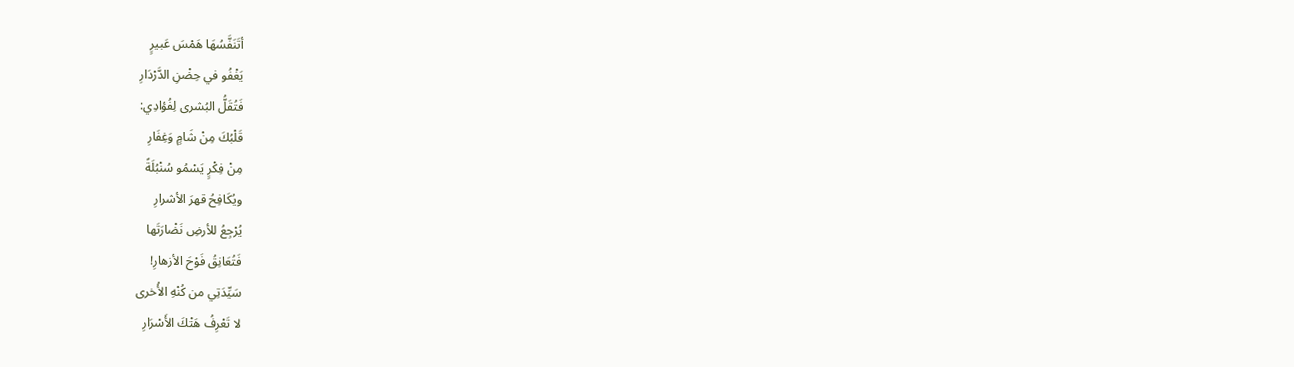أتَنَفَّسُهَا هَمْسَ عَبيرٍ
يَغْفُو في حِضْنِ الدَّرْدَارِ
فَتُقَلُّ البُشرى لِفُؤادِي:
قَلْبُكَ مِنْ شَامٍ وَغِفَارِ
مِنْ فِكْرٍ يَسْمُو سُنْبُلَةً
ويُكَافِحُ قهرَ الأشرارِ
يُرْجِعُ للأرضِ نَضْارَتَها
فَتُعَانِقُ فَوْحَ الأزهارِ!
سَيِّدَتِي من كُنْهِ الأُخرى
لا تَعْرِفُ هَتْكَ الأَسْرَارِ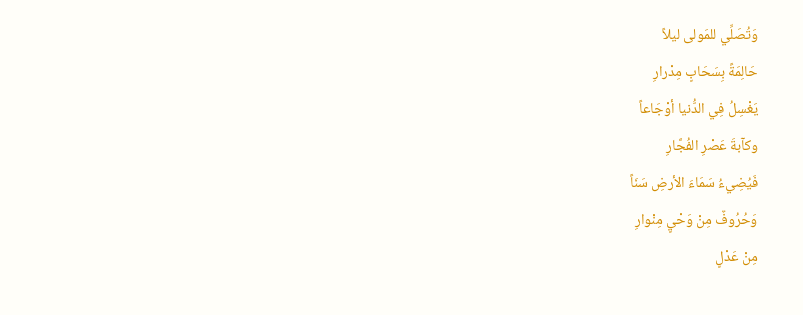وَتُصَلِّي للمَولى ليلاً
حَالِمَةً بِسَحَابٍ مِدْرارِ
يَغْسِلُ فِي الدُّنيا أوْجَاعاً
وكآبةَ عَصْرِ الفُجَّارِ
فَيُضِيءُ سَمَاءَ الأرضِ سَنَاً
وَحُرُوفٌ مِنْ وَحْيٍ مِنْوارِ
مِنْ عَدْلٍ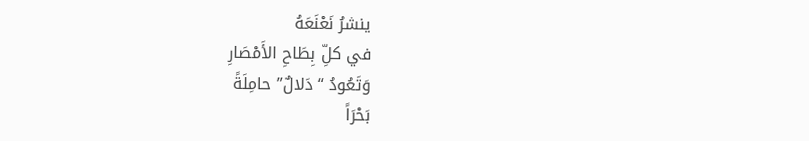ينشرُ نَعْنَعَهُ
في كلِّ بِطَاحِ الأَمْصَارِ
وَتَعُودُ “دَلالٌ” حامِلَةً
بَحْرَاً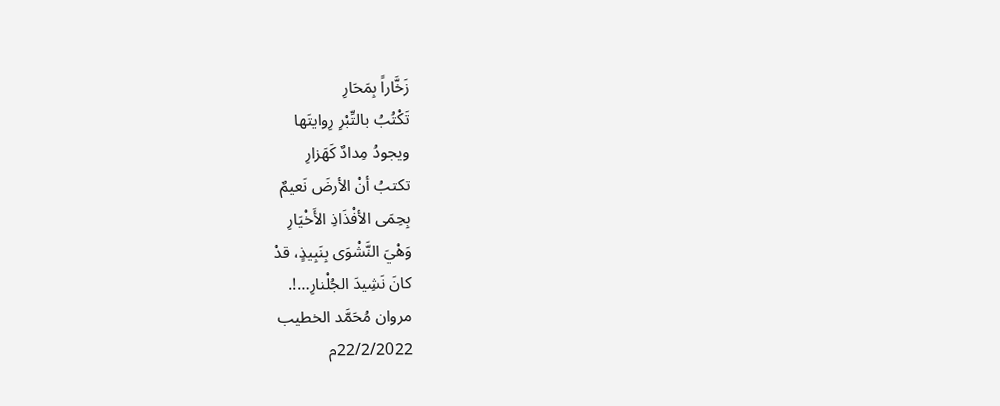زَخَّاراً بِمَحَارِ
تَكْتُبُ بالتِّبْرِ رِوايتَها
ويجودُ مِدادٌ كَهَزارِ
تكتبُ أنْ الأرضَ نَعيمٌ
بِحِمَى الأفْذَاذِ الأَخْيَارِ
وَهْيَ النَّشْوَى بِنَبِيذٍ، قدْ
كانَ نَشِيدَ الجُلْنارِ…!.
مروان مُحَمَّد الخطيب
22/2/2022م